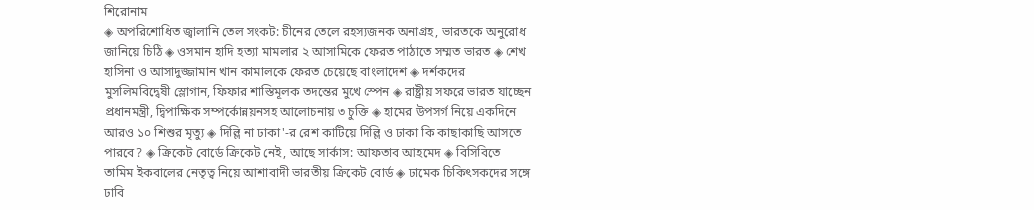শিরোনাম
◈ অপরিশোধিত জ্বালানি তেল সংকট: চীনের তেলে রহস্যজনক অনাগ্রহ, ভারতকে অনুরোধ জানিয়ে চিঠি ◈ ওসমান হাদি হত্যা মামলার ২ আসামিকে ফেরত পাঠাতে সম্মত ভারত ◈ শেখ হাসিনা ও আসাদুজ্জামান খান কামালকে ফেরত চেয়েছে বাংলাদেশ ◈ দর্শক‌দের মুসলিমবিদ্বেষী স্লোগান, ফিফার শাস্তিমূলক তদন্তের মুখে স্পেন ◈ রাষ্ট্রীয় সফরে ভারত যাচ্ছেন প্রধানমন্ত্রী, দ্বিপাক্ষিক সম্পর্কোন্নয়নসহ আলোচনায় ৩ চুক্তি ◈ হামের উপসর্গ নিয়ে একদিনে আরও ১০ শিশুর মৃত্যু ◈ দিল্লি না ঢাকা'-র রেশ কাটিয়ে দিল্লি ও ঢাকা কি কাছাকাছি আসতে পারবে? ◈ ক্রিকেট বো‌র্ডে ক্রিকেট নেই, আ‌ছে সার্কাস: আফতাব আহ‌মেদ ◈ বি‌সি‌বি‌তে তামিম ইকবা‌লের নেতৃত্ব নিয়ে আশাবাদী ভারতীয় ক্রিকেট বোর্ড ◈ ঢামেক চিকিৎসকদের সঙ্গে ঢাবি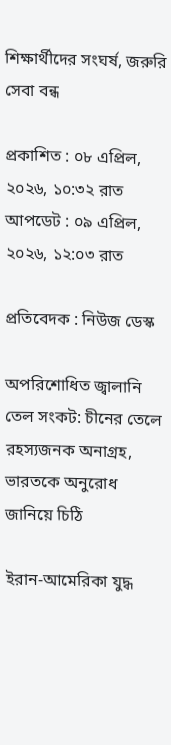শিক্ষার্থীদের সংঘর্ষ, জরুরি সেবা বন্ধ

প্রকাশিত : ০৮ এপ্রিল, ২০২৬, ১০:৩২ রাত
আপডেট : ০৯ এপ্রিল, ২০২৬, ১২:০৩ রাত

প্রতিবেদক : নিউজ ডেস্ক

অপরিশোধিত জ্বালানি তেল সংকট: চীনের তেলে রহস্যজনক অনাগ্রহ, ভারতকে অনুরোধ জানিয়ে চিঠি

ইরান-আমেরিকা যুদ্ধ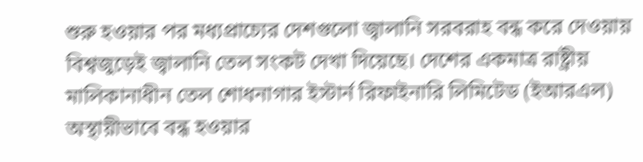শুরু হওয়ার পর মধ্যপ্রাচ্যের দেশগুলো জ্বালানি সরবরাহ বন্ধ করে দেওয়ায় বিশ্বজুড়েই জ্বালানি তেল সংকট দেখা দিয়েছে। দেশের একমাত্র রাষ্ট্রীয় মালিকানাধীন তেল শোধনাগার ইস্টার্ন রিফাইনারি লিমিটেড (ইআরএল) অস্থায়ীভাবে বন্ধ হওয়ার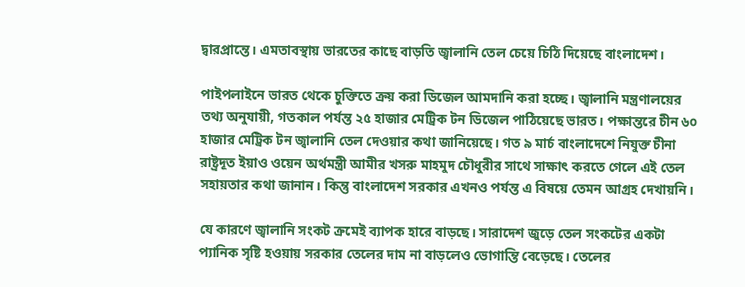দ্বারপ্রান্তে। এমতাবস্থায় ভারতের কাছে বাড়তি জ্বালানি তেল চেয়ে চিঠি দিয়েছে বাংলাদেশ।

পাইপলাইনে ভারত থেকে চুক্তিতে ক্রয় করা ডিজেল আমদানি করা হচ্ছে। জ্বালানি মন্ত্রণালয়ের তথ্য অনুযায়ী, গতকাল পর্যন্ত ২৫ হাজার মেট্রিক টন ডিজেল পাঠিয়েছে ভারত। পক্ষান্তরে চীন ৬০ হাজার মেট্রিক টন জ্বালানি তেল দেওয়ার কথা জানিয়েছে। গত ৯ মার্চ বাংলাদেশে নিযুক্ত চীনা রাষ্ট্রদূত ইয়াও ওয়েন অর্থমন্ত্রী আমীর খসরু মাহমুদ চৌধুরীর সাথে সাক্ষাৎ করতে গেলে এই তেল সহায়তার কথা জানান। কিন্তু বাংলাদেশ সরকার এখনও পর্যন্ত এ বিষয়ে তেমন আগ্রহ দেখায়নি।

যে কারণে জ্বালানি সংকট ক্রমেই ব্যাপক হারে বাড়ছে। সারাদেশ জুড়ে তেল সংকটের একটা প্যানিক সৃষ্টি হওয়ায় সরকার তেলের দাম না বাড়লেও ভোগান্তি বেড়েছে। তেলের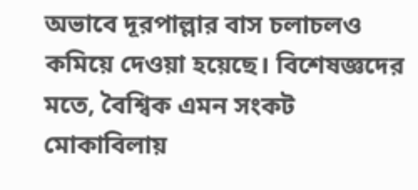অভাবে দূরপাল্লার বাস চলাচলও কমিয়ে দেওয়া হয়েছে। বিশেষজ্ঞদের মতে, বৈশ্বিক এমন সংকট মোকাবিলায়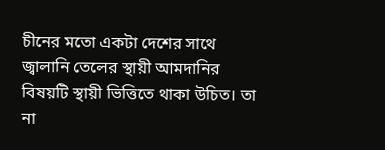চীনের মতো একটা দেশের সাথে জ্বালানি তেলের স্থায়ী আমদানির বিষয়টি স্থায়ী ভিত্তিতে থাকা উচিত। তা না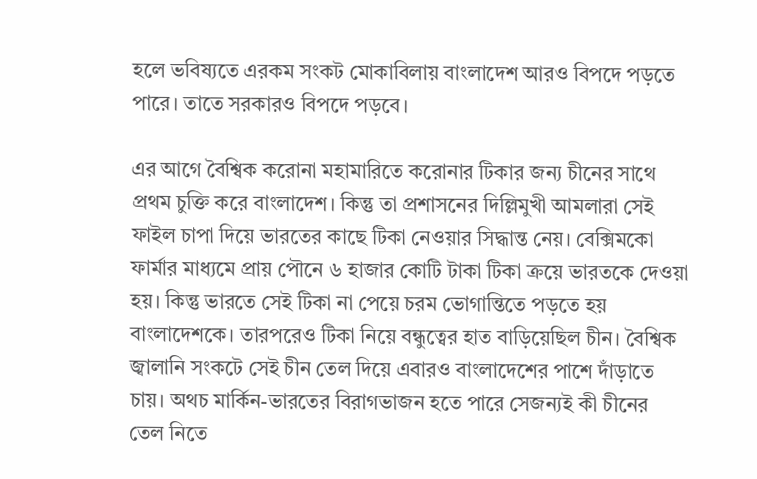হলে ভবিষ্যতে এরকম সংকট মোকাবিলায় বাংলাদেশ আরও বিপদে পড়তে পারে। তাতে সরকারও বিপদে পড়বে।

এর আগে বৈশ্বিক করোনা মহামারিতে করোনার টিকার জন্য চীনের সাথে প্রথম চুক্তি করে বাংলাদেশ। কিন্তু তা প্রশাসনের দিল্লিমুখী আমলারা সেই ফাইল চাপা দিয়ে ভারতের কাছে টিকা নেওয়ার সিদ্ধান্ত নেয়। বেক্সিমকো ফার্মার মাধ্যমে প্রায় পৌনে ৬ হাজার কোটি টাকা টিকা ক্রয়ে ভারতকে দেওয়া হয়। কিন্তু ভারতে সেই টিকা না পেয়ে চরম ভোগান্তিতে পড়তে হয় বাংলাদেশকে। তারপরেও টিকা নিয়ে বন্ধুত্বের হাত বাড়িয়েছিল চীন। বৈশ্বিক জ্বালানি সংকটে সেই চীন তেল দিয়ে এবারও বাংলাদেশের পাশে দাঁড়াতে চায়। অথচ মার্কিন-ভারতের বিরাগভাজন হতে পারে সেজন্যই কী চীনের তেল নিতে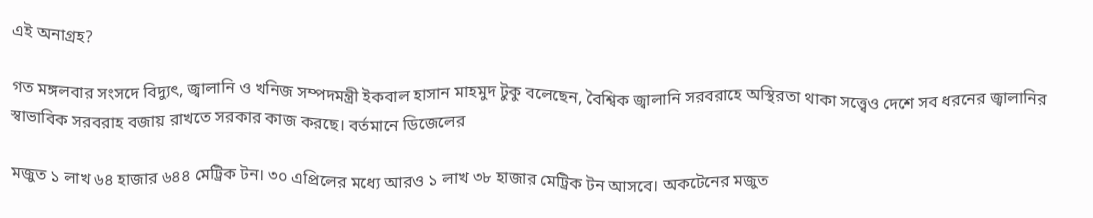এই অনাগ্রহ?

গত মঙ্গলবার সংসদে বিদ্যুৎ, জ্বালানি ও খনিজ সম্পদমন্ত্রী ইকবাল হাসান মাহমুদ টুকু বলেছেন, বৈশ্বিক জ্বালানি সরবরাহে অস্থিরতা থাকা সত্ত্বেও দেশে সব ধরনের জ্বালানির স্বাভাবিক সরবরাহ বজায় রাখতে সরকার কাজ করছে। বর্তমানে ডিজেলের

মজুত ১ লাখ ৬৪ হাজার ৬৪৪ মেট্রিক টন। ৩০ এপ্রিলের মধ্যে আরও ১ লাখ ৩৮ হাজার মেট্রিক টন আসবে। অকটেনের মজুত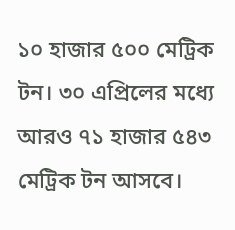১০ হাজার ৫০০ মেট্রিক টন। ৩০ এপ্রিলের মধ্যে আরও ৭১ হাজার ৫৪৩ মেট্রিক টন আসবে।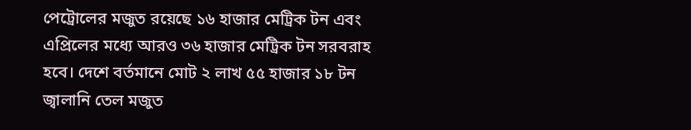পেট্রোলের মজুত রয়েছে ১৬ হাজার মেট্রিক টন এবং এপ্রিলের মধ্যে আরও ৩৬ হাজার মেট্রিক টন সরবরাহ হবে। দেশে বর্তমানে মোট ২ লাখ ৫৫ হাজার ১৮ টন জ্বালানি তেল মজুত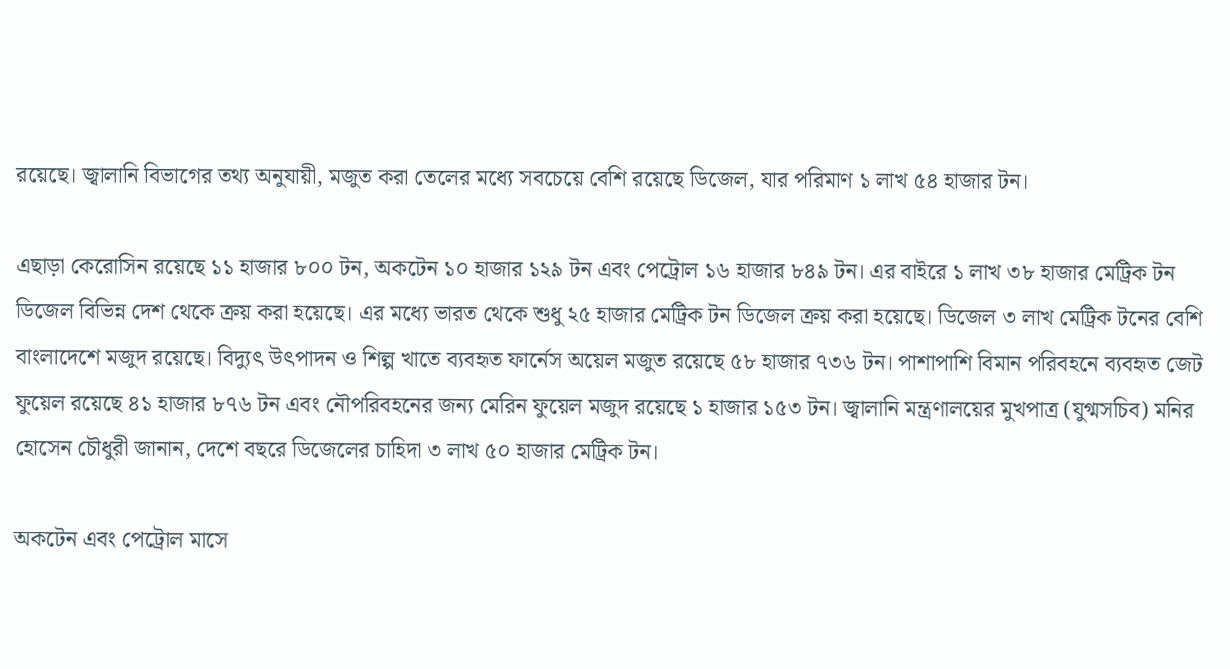রয়েছে। জ্বালানি বিভাগের তথ্য অনুযায়ী, মজুত করা তেলের মধ্যে সবচেয়ে বেশি রয়েছে ডিজেল, যার পরিমাণ ১ লাখ ৫৪ হাজার টন।

এছাড়া কেরোসিন রয়েছে ১১ হাজার ৮০০ টন, অকটেন ১০ হাজার ১২৯ টন এবং পেট্রোল ১৬ হাজার ৮৪৯ টন। এর বাইরে ১ লাখ ৩৮ হাজার মেট্রিক টন ডিজেল বিভিন্ন দেশ থেকে ক্রয় করা হয়েছে। এর মধ্যে ভারত থেকে শুধু ২৫ হাজার মেট্রিক টন ডিজেল ক্রয় করা হয়েছে। ডিজেল ৩ লাখ মেট্রিক টনের বেশি বাংলাদেশে মজুদ রয়েছে। বিদ্যুৎ উৎপাদন ও শিল্প খাতে ব্যবহৃত ফার্নেস অয়েল মজুত রয়েছে ৫৮ হাজার ৭৩৬ টন। পাশাপাশি বিমান পরিবহনে ব্যবহৃত জেট ফুয়েল রয়েছে ৪১ হাজার ৮৭৬ টন এবং নৌপরিবহনের জন্য মেরিন ফুয়েল মজুদ রয়েছে ১ হাজার ১৫৩ টন। জ্বালানি মন্ত্রণালয়ের মুখপাত্র (যুগ্মসচিব) মনির হোসেন চৌধুরী জানান, দেশে বছরে ডিজেলের চাহিদা ৩ লাখ ৫০ হাজার মেট্রিক টন।

অকটেন এবং পেট্রোল মাসে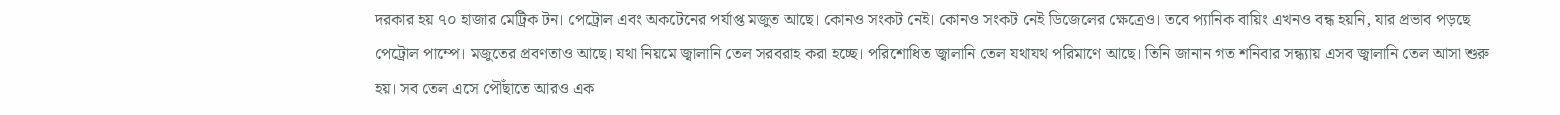দরকার হয় ৭০ হাজার মেট্রিক টন। পেট্রোল এবং অকটেনের পর্যাপ্ত মজুত আছে। কোনও সংকট নেই। কোনও সংকট নেই ডিজেলের ক্ষেত্রেও। তবে প্যানিক বায়িং এখনও বন্ধ হয়নি, যার প্রভাব পড়ছে পেট্রোল পাম্পে। মজুতের প্রবণতাও আছে। যথা নিয়মে জ্বালানি তেল সরবরাহ করা হচ্ছে। পরিশোধিত জ্বালানি তেল যথাযথ পরিমাণে আছে। তিনি জানান গত শনিবার সন্ধ্যায় এসব জ্বালানি তেল আসা শুরু হয়। সব তেল এসে পৌঁছাতে আরও এক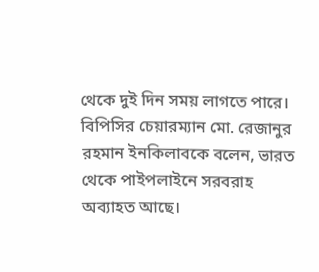থেকে দুই দিন সময় লাগতে পারে। বিপিসির চেয়ারম্যান মো. রেজানুর রহমান ইনকিলাবকে বলেন, ভারত থেকে পাইপলাইনে সরবরাহ অব্যাহত আছে।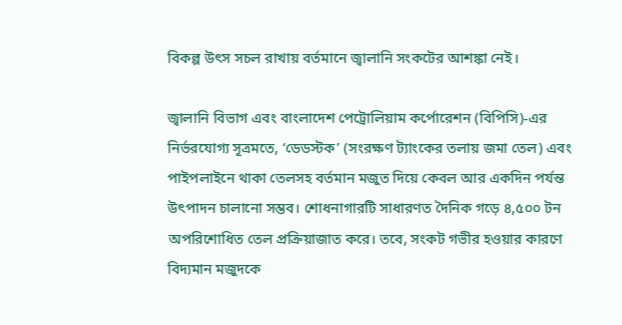বিকল্প উৎস সচল রাখায় বর্তমানে জ্বালানি সংকটের আশঙ্কা নেই।

জ্বালানি বিভাগ এবং বাংলাদেশ পেট্রোলিয়াম কর্পোরেশন (বিপিসি)-এর নির্ভরযোগ্য সূত্রমতে, ‘ডেডস্টক’ (সংরক্ষণ ট্যাংকের তলায় জমা তেল) এবং পাইপলাইনে থাকা তেলসহ বর্তমান মজুত দিয়ে কেবল আর একদিন পর্যন্ত উৎপাদন চালানো সম্ভব। শোধনাগারটি সাধারণত দৈনিক গড়ে ৪,৫০০ টন অপরিশোধিত তেল প্রক্রিয়াজাত করে। তবে, সংকট গভীর হওয়ার কারণে বিদ্যমান মজুদকে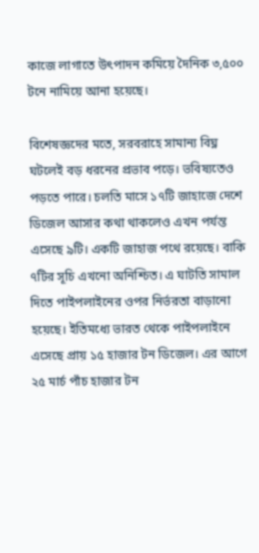কাজে লাগাতে উৎপাদন কমিয়ে দৈনিক ৩,৫০০ টনে নামিয়ে আনা হয়েছে।

বিশেষজ্ঞদের মতে, সরবরাহে সামান্য বিঘ্ন ঘটলেই বড় ধরনের প্রভাব পড়ে। ভবিষ্যতেও পড়তে পারে। চলতি মাসে ১৭টি জাহাজে দেশে ডিজেল আসার কথা থাকলেও এখন পর্যন্ত এসেছে ৯টি। একটি জাহাজ পথে রয়েছে। বাকি ৭টির সূচি এখনো অনিশ্চিত। এ ঘাটতি সামাল দিতে পাইপলাইনের ওপর নির্ভরতা বাড়ানো হয়েছে। ইতিমধ্যে ভারত থেকে পাইপলাইনে এসেছে প্রায় ১৫ হাজার টন ডিজেল। এর আগে ২৫ মার্চ পাঁচ হাজার টন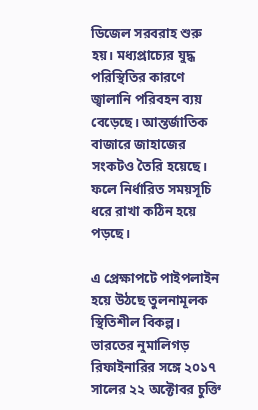ডিজেল সরবরাহ শুরু হয়। মধ্যপ্রাচ্যের যুদ্ধ পরিস্থিতির কারণে জ্বালানি পরিবহন ব্যয় বেড়েছে। আন্তর্জাতিক বাজারে জাহাজের সংকটও তৈরি হয়েছে। ফলে নির্ধারিত সময়সূচি ধরে রাখা কঠিন হয়ে পড়ছে।

এ প্রেক্ষাপটে পাইপলাইন হয়ে উঠছে তুলনামূলক স্থিতিশীল বিকল্প। ভারতের নুমালিগড় রিফাইনারির সঙ্গে ২০১৭ সালের ২২ অক্টোবর চুক্তি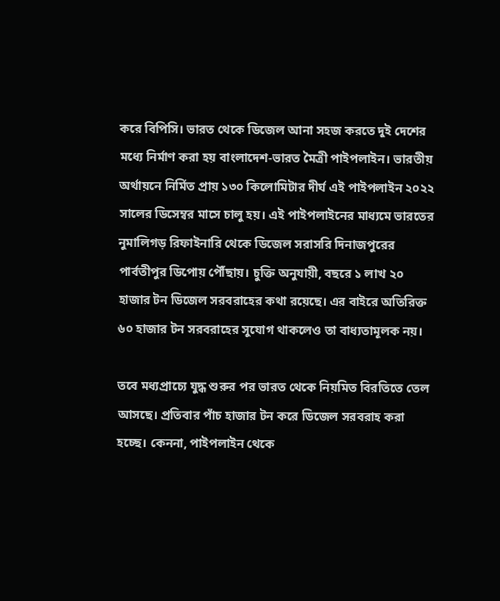করে বিপিসি। ভারত থেকে ডিজেল আনা সহজ করতে দুই দেশের মধ্যে নির্মাণ করা হয় বাংলাদেশ-ভারত মৈত্রী পাইপলাইন। ভারতীয় অর্থায়নে নির্মিত প্রায় ১৩০ কিলোমিটার দীর্ঘ এই পাইপলাইন ২০২২ সালের ডিসেম্বর মাসে চালু হয়। এই পাইপলাইনের মাধ্যমে ভারতের নুমালিগড় রিফাইনারি থেকে ডিজেল সরাসরি দিনাজপুরের পার্বতীপুর ডিপোয় পৌঁছায়। চুক্তি অনুযায়ী, বছরে ১ লাখ ২০ হাজার টন ডিজেল সরবরাহের কথা রয়েছে। এর বাইরে অতিরিক্ত ৬০ হাজার টন সরবরাহের সুযোগ থাকলেও তা বাধ্যতামূলক নয়।

তবে মধ্যপ্রাচ্যে যুদ্ধ শুরুর পর ভারত থেকে নিয়মিত বিরতিতে তেল আসছে। প্রতিবার পাঁচ হাজার টন করে ডিজেল সরবরাহ করা হচ্ছে। কেননা, পাইপলাইন থেকে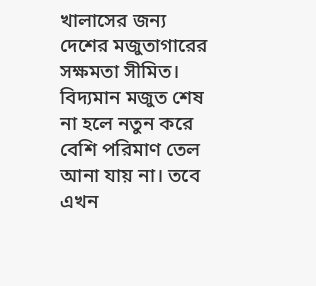খালাসের জন্য দেশের মজুতাগারের সক্ষমতা সীমিত। বিদ্যমান মজুত শেষ না হলে নতুন করে বেশি পরিমাণ তেল আনা যায় না। তবে এখন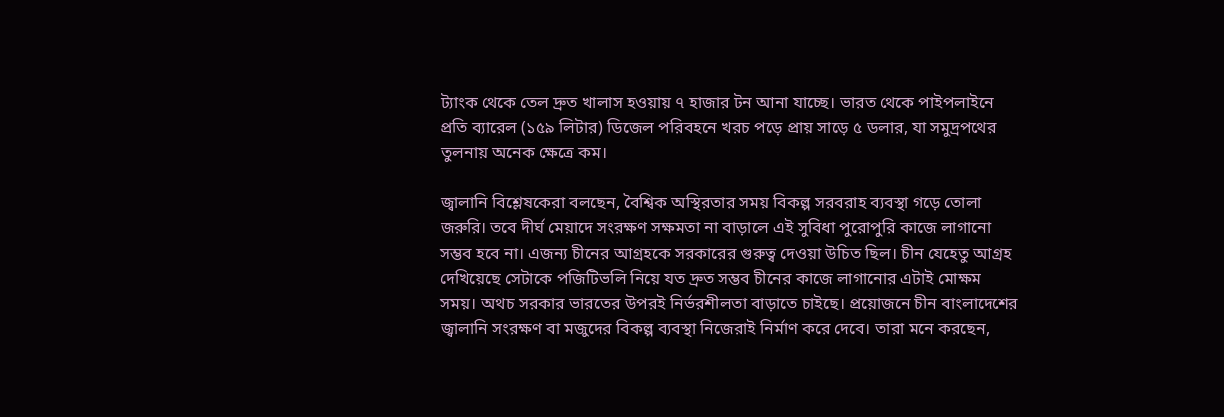ট্যাংক থেকে তেল দ্রুত খালাস হওয়ায় ৭ হাজার টন আনা যাচ্ছে। ভারত থেকে পাইপলাইনে প্রতি ব্যারেল (১৫৯ লিটার) ডিজেল পরিবহনে খরচ পড়ে প্রায় সাড়ে ৫ ডলার, যা সমুদ্রপথের তুলনায় অনেক ক্ষেত্রে কম।

জ্বালানি বিশ্লেষকেরা বলছেন, বৈশ্বিক অস্থিরতার সময় বিকল্প সরবরাহ ব্যবস্থা গড়ে তোলা জরুরি। তবে দীর্ঘ মেয়াদে সংরক্ষণ সক্ষমতা না বাড়ালে এই সুবিধা পুরোপুরি কাজে লাগানো সম্ভব হবে না। এজন্য চীনের আগ্রহকে সরকারের গুরুত্ব দেওয়া উচিত ছিল। চীন যেহেতু আগ্রহ দেখিয়েছে সেটাকে পজিটিভলি নিয়ে যত দ্রুত সম্ভব চীনের কাজে লাগানোর এটাই মোক্ষম সময়। অথচ সরকার ভারতের উপরই নির্ভরশীলতা বাড়াতে চাইছে। প্রয়োজনে চীন বাংলাদেশের জ্বালানি সংরক্ষণ বা মজুদের বিকল্প ব্যবস্থা নিজেরাই নির্মাণ করে দেবে। তারা মনে করছেন,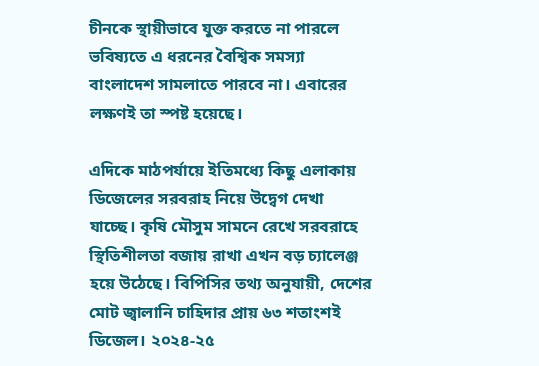চীনকে স্থায়ীভাবে যুক্ত করতে না পারলে ভবিষ্যতে এ ধরনের বৈশ্বিক সমস্যা বাংলাদেশ সামলাতে পারবে না। এবারের লক্ষণই তা স্পষ্ট হয়েছে।

এদিকে মাঠপর্যায়ে ইতিমধ্যে কিছু এলাকায় ডিজেলের সরবরাহ নিয়ে উদ্বেগ দেখা যাচ্ছে। কৃষি মৌসুম সামনে রেখে সরবরাহে স্থিতিশীলতা বজায় রাখা এখন বড় চ্যালেঞ্জ হয়ে উঠেছে। বিপিসির তথ্য অনুযায়ী, দেশের মোট জ্বালানি চাহিদার প্রায় ৬৩ শতাংশই ডিজেল। ২০২৪-২৫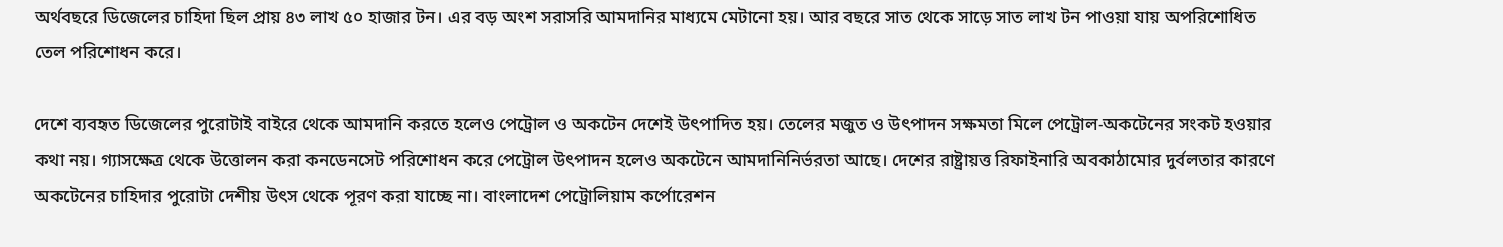অর্থবছরে ডিজেলের চাহিদা ছিল প্রায় ৪৩ লাখ ৫০ হাজার টন। এর বড় অংশ সরাসরি আমদানির মাধ্যমে মেটানো হয়। আর বছরে সাত থেকে সাড়ে সাত লাখ টন পাওয়া যায় অপরিশোধিত তেল পরিশোধন করে।

দেশে ব্যবহৃত ডিজেলের পুরোটাই বাইরে থেকে আমদানি করতে হলেও পেট্রোল ও অকটেন দেশেই উৎপাদিত হয়। তেলের মজুত ও উৎপাদন সক্ষমতা মিলে পেট্রোল-অকটেনের সংকট হওয়ার কথা নয়। গ্যাসক্ষেত্র থেকে উত্তোলন করা কনডেনসেট পরিশোধন করে পেট্রোল উৎপাদন হলেও অকটেনে আমদানিনির্ভরতা আছে। দেশের রাষ্ট্রায়ত্ত রিফাইনারি অবকাঠামোর দুর্বলতার কারণে অকটেনের চাহিদার পুরোটা দেশীয় উৎস থেকে পূরণ করা যাচ্ছে না। বাংলাদেশ পেট্রোলিয়াম কর্পোরেশন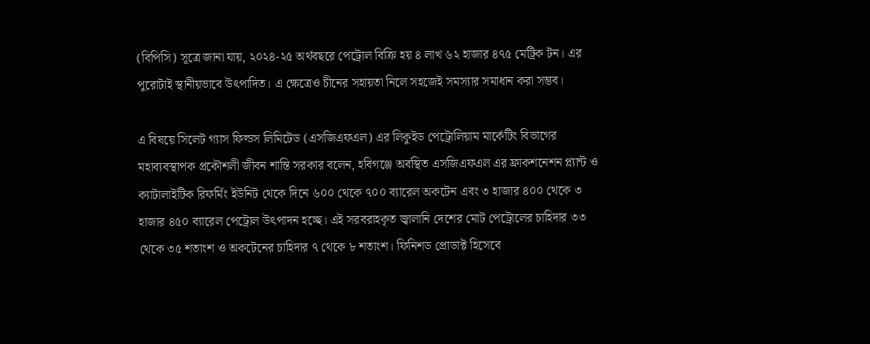(বিপিসি) সূত্রে জানা যায়, ২০২৪-২৫ অর্থবছরে পেট্রোল বিক্রি হয় ৪ লাখ ৬২ হাজার ৪৭৫ মেট্রিক টন। এর পুরোটাই স্থানীয়ভাবে উৎপাদিত। এ ক্ষেত্রেও চীনের সহায়তা নিলে সহজেই সমস্যার সমাধান করা সম্ভব।

এ বিষয়ে সিলেট গ্যাস ফিল্ডস লিমিটেড (এসজিএফএল) এর লিকুইড পেট্রোলিয়াম মার্কেটিং বিভাগের মহাব্যবস্থাপক প্রকৌশলী জীবন শান্তি সরকার বলেন, হবিগঞ্জে অবস্থিত এসজিএফএল এর ফ্রাকশনেশন প্ল্যান্ট ও ক্যাটালাইটিক রিফর্মিং ইউনিট থেকে দিনে ৬০০ থেকে ৭০০ ব্যারেল অকটেন এবং ৩ হাজার ৪০০ থেকে ৩ হাজার ৪৫০ ব্যারেল পেট্রোল উৎপাদন হচ্ছে। এই সরবরাহকৃত জ্বালানি দেশের মোট পেট্রোলের চাহিদার ৩৩ থেকে ৩৫ শতাংশ ও অকটেনের চাহিদার ৭ থেকে ৮ শতাংশ। ফিনিশড প্রোডাক্ট হিসেবে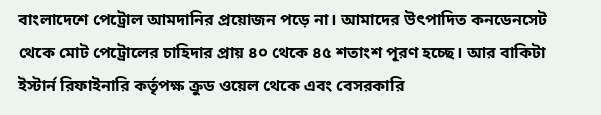বাংলাদেশে পেট্রোল আমদানির প্রয়োজন পড়ে না। আমাদের উৎপাদিত কনডেনসেট থেকে মোট পেট্রোলের চাহিদার প্রায় ৪০ থেকে ৪৫ শতাংশ পূরণ হচ্ছে। আর বাকিটা ইস্টার্ন রিফাইনারি কর্তৃপক্ষ ক্রুড ওয়েল থেকে এবং বেসরকারি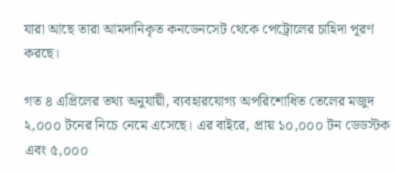যারা আছে তারা আমদানিকৃত কনডেনসেট থেকে পেট্রোলের চাহিদা পূরণ করছে।

গত ৪ এপ্রিলের তথ্য অনুযায়ী, ব্যবহারযোগ্য অপরিশোধিত তেলের মজুদ ২,০০০ টনের নিচে নেমে এসেছে। এর বাইরে, প্রায় ১০,০০০ টন ডেডস্টক এবং ৫,০০০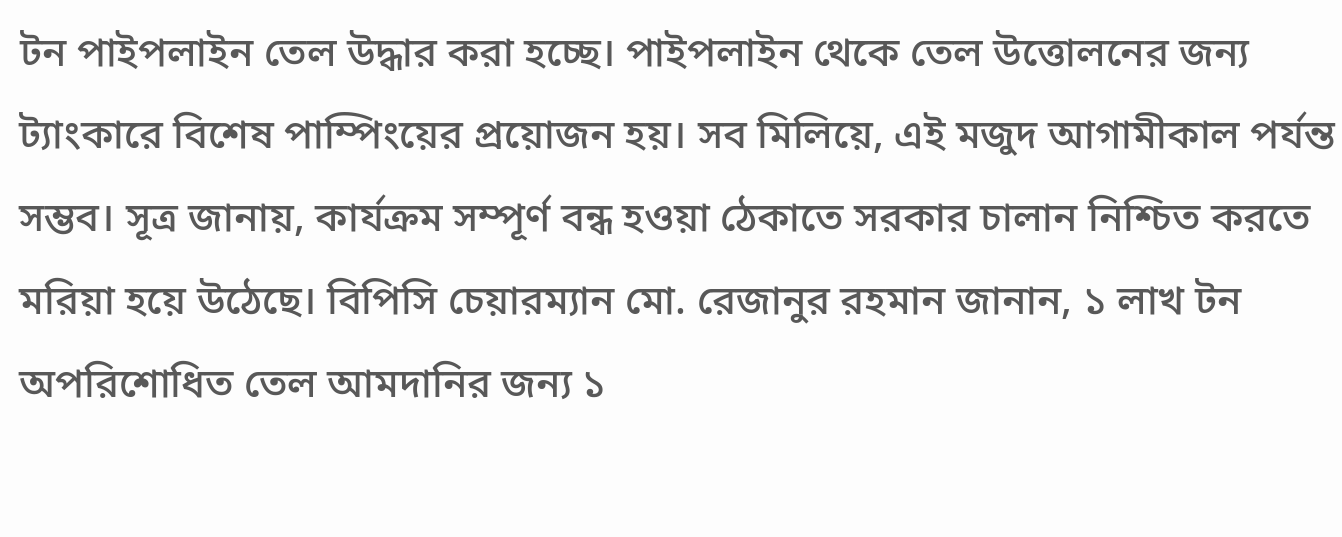টন পাইপলাইন তেল উদ্ধার করা হচ্ছে। পাইপলাইন থেকে তেল উত্তোলনের জন্য ট্যাংকারে বিশেষ পাম্পিংয়ের প্রয়োজন হয়। সব মিলিয়ে, এই মজুদ আগামীকাল পর্যন্ত সম্ভব। সূত্র জানায়, কার্যক্রম সম্পূর্ণ বন্ধ হওয়া ঠেকাতে সরকার চালান নিশ্চিত করতে মরিয়া হয়ে উঠেছে। বিপিসি চেয়ারম্যান মো. রেজানুর রহমান জানান, ১ লাখ টন অপরিশোধিত তেল আমদানির জন্য ১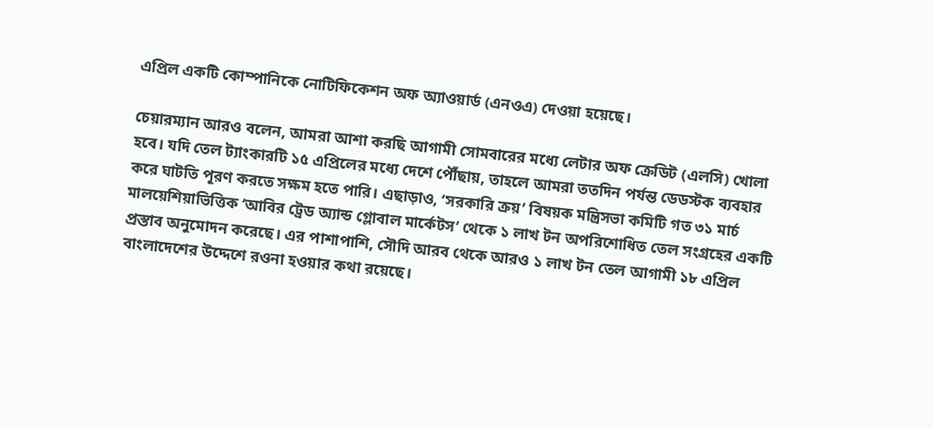এপ্রিল একটি কোম্পানিকে নোটিফিকেশন অফ অ্যাওয়ার্ড (এনওএ) দেওয়া হয়েছে।

চেয়ারম্যান আরও বলেন, আমরা আশা করছি আগামী সোমবারের মধ্যে লেটার অফ ক্রেডিট (এলসি) খোলা হবে। যদি তেল ট্যাংকারটি ১৫ এপ্রিলের মধ্যে দেশে পৌঁছায়, তাহলে আমরা ততদিন পর্যন্ত ডেডস্টক ব্যবহার করে ঘাটতি পূরণ করতে সক্ষম হতে পারি। এছাড়াও, ‘সরকারি ক্রয়’ বিষয়ক মন্ত্রিসভা কমিটি গত ৩১ মার্চ মালয়েশিয়াভিত্তিক ‘আবির ট্রেড অ্যান্ড গ্লোবাল মার্কেটস’ থেকে ১ লাখ টন অপরিশোধিত তেল সংগ্রহের একটি প্রস্তাব অনুমোদন করেছে। এর পাশাপাশি, সৌদি আরব থেকে আরও ১ লাখ টন তেল আগামী ১৮ এপ্রিল বাংলাদেশের উদ্দেশে রওনা হওয়ার কথা রয়েছে।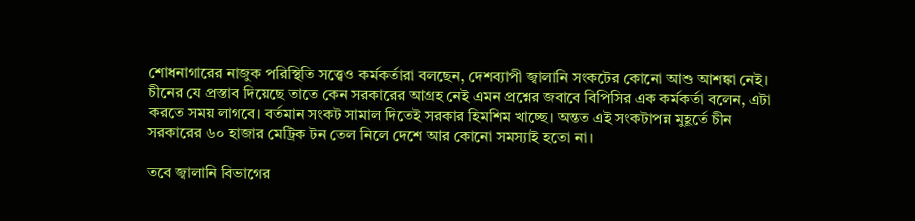শোধনাগারের নাজুক পরিস্থিতি সত্ত্বেও কর্মকর্তারা বলছেন, দেশব্যাপী জ্বালানি সংকটের কোনো আশু আশঙ্কা নেই। চীনের যে প্রস্তাব দিয়েছে তাতে কেন সরকারের আগ্রহ নেই এমন প্রশ্নের জবাবে বিপিসির এক কর্মকর্তা বলেন, এটা করতে সময় লাগবে। বর্তমান সংকট সামাল দিতেই সরকার হিমশিম খাচ্ছে। অন্তত এই সংকটাপন্ন মুহূর্তে চীন সরকারের ৬০ হাজার মেট্রিক টন তেল নিলে দেশে আর কোনো সমস্যাই হতো না।

তবে জ্বালানি বিভাগের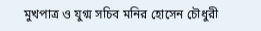মুখপাত্র ও যুগ্ম সচিব মনির হোসেন চৌধুরী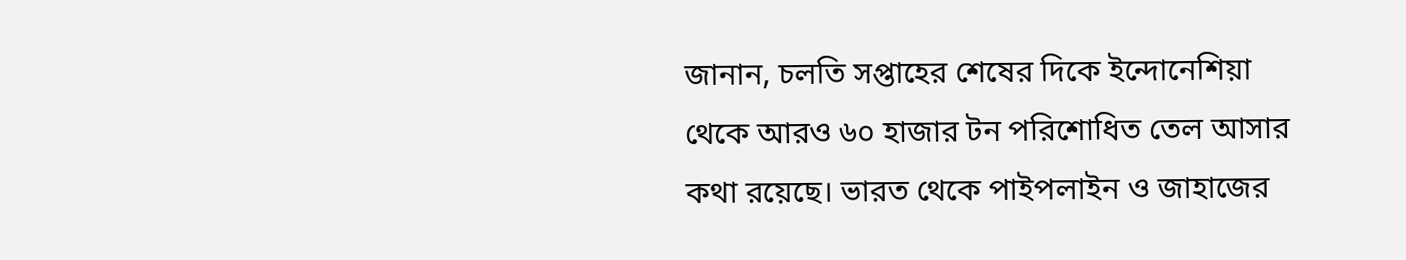জানান, চলতি সপ্তাহের শেষের দিকে ইন্দোনেশিয়া থেকে আরও ৬০ হাজার টন পরিশোধিত তেল আসার কথা রয়েছে। ভারত থেকে পাইপলাইন ও জাহাজের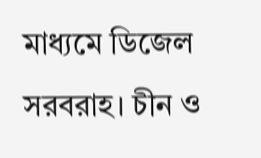মাধ্যমে ডিজেল সরবরাহ। চীন ও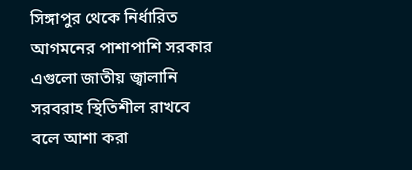সিঙ্গাপুর থেকে নির্ধারিত আগমনের পাশাপাশি সরকার এগুলো জাতীয় জ্বালানি সরবরাহ স্থিতিশীল রাখবে বলে আশা করা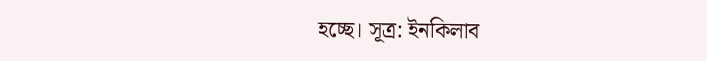হচ্ছে। সূত্র: ইনকিলাব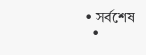• সর্বশেষ
  •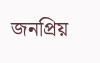জনপ্রিয়